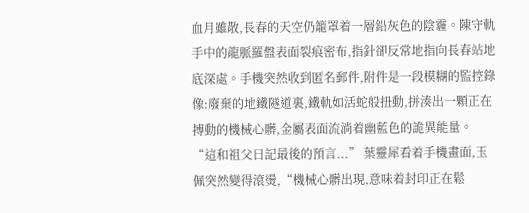血月雖散,長春的天空仍籠罩着一層鉛灰色的陰霾。陳守軌手中的龍脈羅盤表面裂痕密布,指針卻反常地指向長春站地底深處。手機突然收到匿名郵件,附件是一段模糊的監控錄像:廢棄的地鐵隧道裏,鐵軌如活蛇般扭動,拼湊出一顆正在搏動的機械心髒,金屬表面流淌着幽藍色的詭異能量。
“這和祖父日記最後的預言...” 葉靈犀看着手機畫面,玉佩突然變得滾燙,“機械心髒出現,意味着封印正在鬆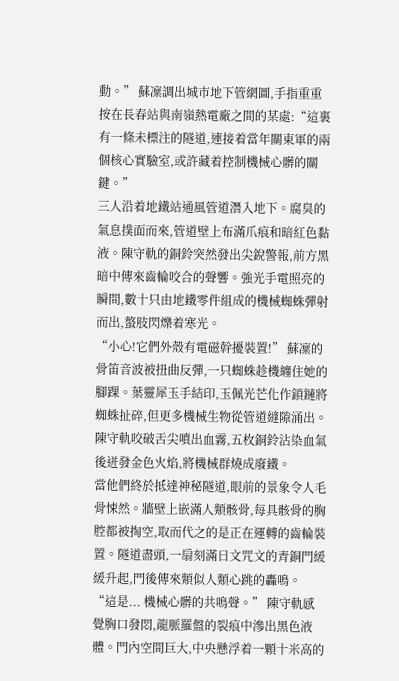動。” 蘇凜調出城市地下管網圖,手指重重按在長春站與南嶺熱電廠之間的某處:“這裏有一條未標注的隧道,連接着當年關東軍的兩個核心實驗室,或許藏着控制機械心髒的關鍵。”
三人沿着地鐵站通風管道潛入地下。腐臭的氣息撲面而來,管道壁上布滿爪痕和暗紅色黏液。陳守軌的銅鈴突然發出尖銳警報,前方黑暗中傳來齒輪咬合的聲響。強光手電照亮的瞬間,數十只由地鐵零件組成的機械蜘蛛彈射而出,螯肢閃爍着寒光。
“小心!它們外殼有電磁幹擾裝置!” 蘇凜的骨笛音波被扭曲反彈,一只蜘蛛趁機纏住她的腳踝。葉靈犀玉手結印,玉佩光芒化作鎖鏈將蜘蛛扯碎,但更多機械生物從管道縫隙涌出。陳守軌咬破舌尖噴出血霧,五枚銅鈴沾染血氣後迸發金色火焰,將機械群燒成廢鐵。
當他們終於抵達神秘隧道,眼前的景象令人毛骨悚然。牆壁上嵌滿人類骸骨,每具骸骨的胸腔都被掏空,取而代之的是正在運轉的齒輪裝置。隧道盡頭,一扇刻滿日文咒文的青銅門緩緩升起,門後傳來類似人類心跳的轟鳴。
“這是... 機械心髒的共鳴聲。” 陳守軌感覺胸口發悶,龍脈羅盤的裂痕中滲出黑色液體。門內空間巨大,中央懸浮着一顆十米高的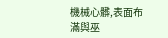機械心髒,表面布滿與巫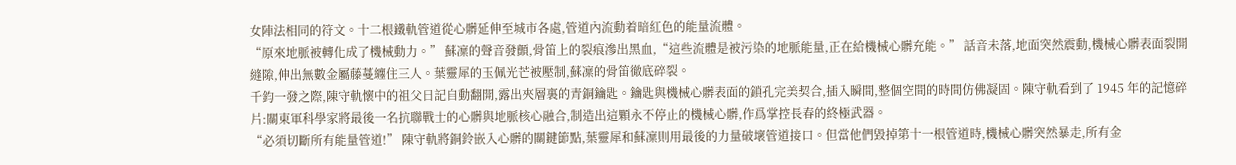女陣法相同的符文。十二根鐵軌管道從心髒延伸至城市各處,管道內流動着暗紅色的能量流體。
“原來地脈被轉化成了機械動力。” 蘇凜的聲音發顫,骨笛上的裂痕滲出黑血,“這些流體是被污染的地脈能量,正在給機械心髒充能。” 話音未落,地面突然震動,機械心髒表面裂開縫隙,伸出無數金屬藤蔓纏住三人。葉靈犀的玉佩光芒被壓制,蘇凜的骨笛徹底碎裂。
千鈞一發之際,陳守軌懷中的祖父日記自動翻開,露出夾層裏的青銅鑰匙。鑰匙與機械心髒表面的鎖孔完美契合,插入瞬間,整個空間的時間仿佛凝固。陳守軌看到了 1945 年的記憶碎片:關東軍科學家將最後一名抗聯戰士的心髒與地脈核心融合,制造出這顆永不停止的機械心髒,作爲掌控長春的終極武器。
“必須切斷所有能量管道!” 陳守軌將銅鈴嵌入心髒的關鍵節點,葉靈犀和蘇凜則用最後的力量破壞管道接口。但當他們毀掉第十一根管道時,機械心髒突然暴走,所有金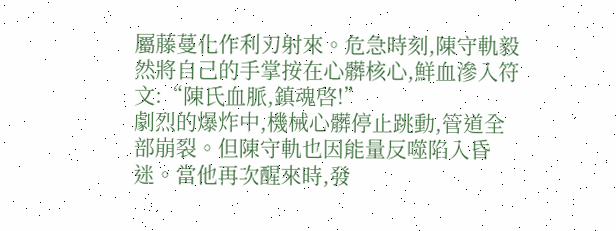屬藤蔓化作利刃射來。危急時刻,陳守軌毅然將自己的手掌按在心髒核心,鮮血滲入符文:“陳氏血脈,鎮魂啓!”
劇烈的爆炸中,機械心髒停止跳動,管道全部崩裂。但陳守軌也因能量反噬陷入昏迷。當他再次醒來時,發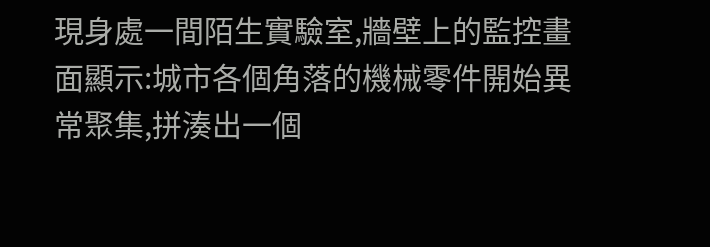現身處一間陌生實驗室,牆壁上的監控畫面顯示:城市各個角落的機械零件開始異常聚集,拼湊出一個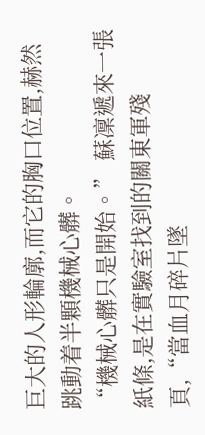巨大的人形輪廓,而它的胸口位置,赫然跳動着半顆機械心髒。
“機械心髒只是開始。” 蘇凜遞來一張紙條,是在實驗室找到的關東軍殘頁,“當血月碎片墜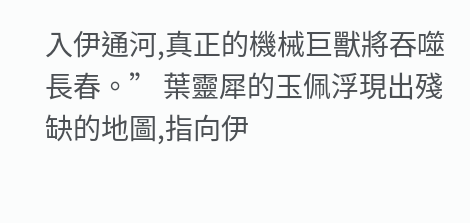入伊通河,真正的機械巨獸將吞噬長春。” 葉靈犀的玉佩浮現出殘缺的地圖,指向伊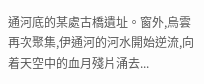通河底的某處古橋遺址。窗外,烏雲再次聚集,伊通河的河水開始逆流,向着天空中的血月殘片涌去...